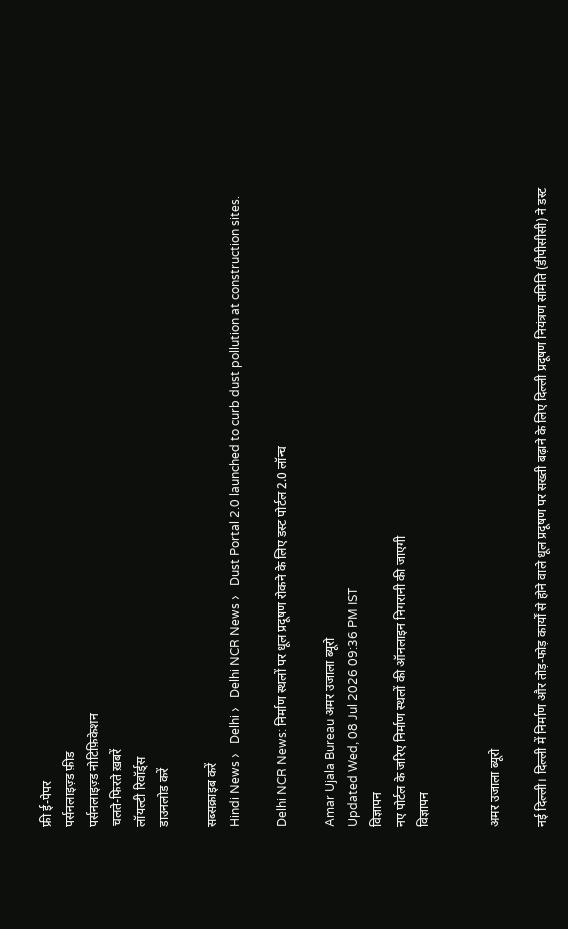फ्री ई-पेपर
पर्सनलाइज़्ड फ़ीड
पर्सनलाइज़्ड नोटिफ़िकेशन
चलते-फिरते ख़बरें
लॉयल्टी रिवॉर्ड्स
डाउनलोड करें

सब्सक्राइब करें
Hindi News ›   Delhi ›   Delhi NCR News ›   Dust Portal 2.0 launched to curb dust pollution at construction sites.

Delhi NCR News: निर्माण स्थलों पर धूल प्रदूषण रोकने के लिए डस्ट पोर्टल 2.0 लॉन्च

Amar Ujala Bureau अमर उजाला ब्यूरो
Updated Wed, 08 Jul 2026 09:36 PM IST
विज्ञापन
नए पोर्टल के जरिए निर्माण स्थलों की ऑनलाइन निगरानी की जाएगी
विज्ञापन


अमर उजाला ब्यूरो

नई दिल्ली। दिल्ली में निर्माण और तोड़-फोड़ कार्यों से होने वाले धूल प्रदूषण पर सख्ती बढ़ाने के लिए दिल्ली प्रदूषण नियंत्रण समिति (डीपीसीसी) ने डस्ट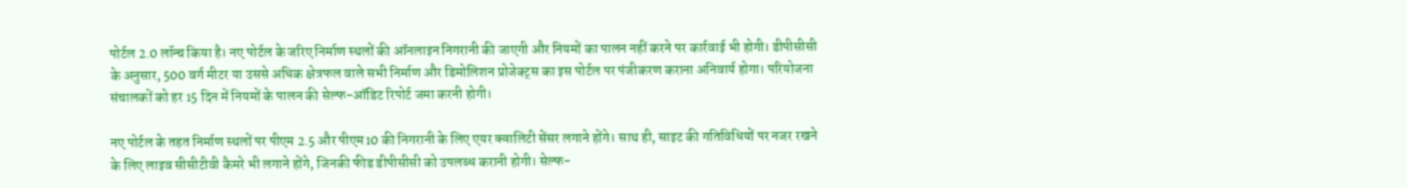पोर्टल 2.0 लॉन्च किया है। नए पोर्टल के जरिए निर्माण स्थलों की ऑनलाइन निगरानी की जाएगी और नियमों का पालन नहीं करने पर कार्रवाई भी होगी। डीपीसीसी के अनुसार, 500 वर्ग मीटर या उससे अधिक क्षेत्रफल वाले सभी निर्माण और डिमोलिशन प्रोजेक्ट्स का इस पोर्टल पर पंजीकरण कराना अनिवार्य होगा। परियोजना संचालकों को हर 15 दिन में नियमों के पालन की सेल्फ-ऑडिट रिपोर्ट जमा करनी होगी।

नए पोर्टल के तहत निर्माण स्थलों पर पीएम 2.5 और पीएम10 की निगरानी के लिए एयर क्वालिटी सेंसर लगाने होंगे। साथ ही, साइट की गतिविधियों पर नजर रखने के लिए लाइव सीसीटीवी कैमरे भी लगाने होंगे, जिनकी फीड डीपीसीसी को उपलब्ध करानी होगी। सेल्फ-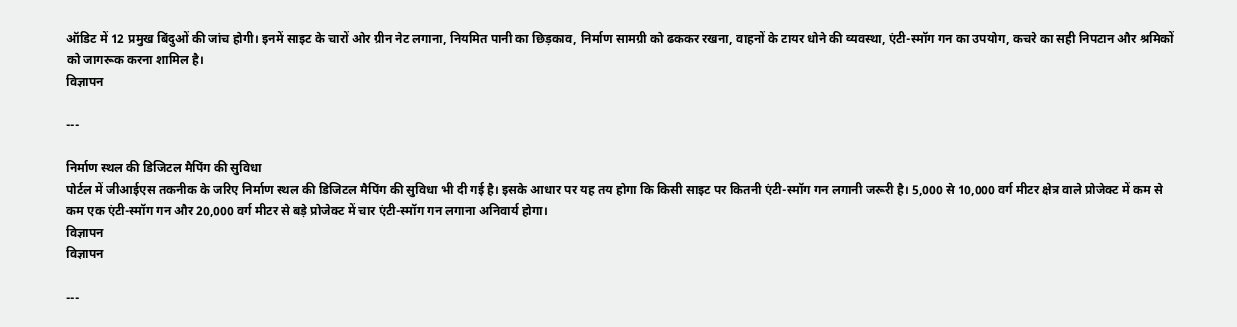ऑडिट में 12 प्रमुख बिंदुओं की जांच होगी। इनमें साइट के चारों ओर ग्रीन नेट लगाना, नियमित पानी का छिड़काव, निर्माण सामग्री को ढककर रखना, वाहनों के टायर धोने की व्यवस्था, एंटी-स्मॉग गन का उपयोग, कचरे का सही निपटान और श्रमिकों को जागरूक करना शामिल है।
विज्ञापन

---

निर्माण स्थल की डिजिटल मैपिंग की सुविधा
पोर्टल में जीआईएस तकनीक के जरिए निर्माण स्थल की डिजिटल मैपिंग की सुविधा भी दी गई है। इसके आधार पर यह तय होगा कि किसी साइट पर कितनी एंटी-स्मॉग गन लगानी जरूरी है। 5,000 से 10,000 वर्ग मीटर क्षेत्र वाले प्रोजेक्ट में कम से कम एक एंटी-स्मॉग गन और 20,000 वर्ग मीटर से बड़े प्रोजेक्ट में चार एंटी-स्मॉग गन लगाना अनिवार्य होगा।
विज्ञापन
विज्ञापन

---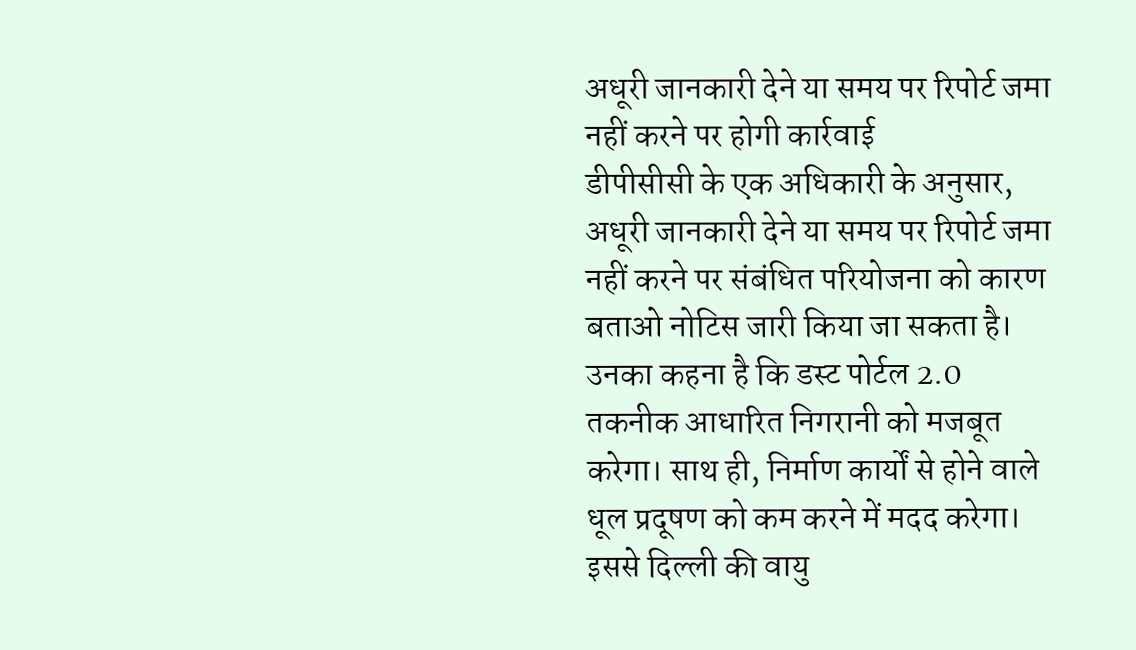अधूरी जानकारी देने या समय पर रिपोर्ट जमा नहीं करने पर होगी कार्रवाई
डीपीसीसी के एक अधिकारी के अनुसार, अधूरी जानकारी देने या समय पर रिपोर्ट जमा नहीं करने पर संबंधित परियोजना को कारण बताओ नोटिस जारी किया जा सकता है। उनका कहना है कि डस्ट पोर्टल 2.0 तकनीक आधारित निगरानी को मजबूत करेगा। साथ ही, निर्माण कार्यों से होने वाले धूल प्रदूषण को कम करने में मदद करेगा। इससे दिल्ली की वायु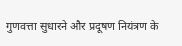गुणवत्ता सुधारने और प्रदूषण नियंत्रण के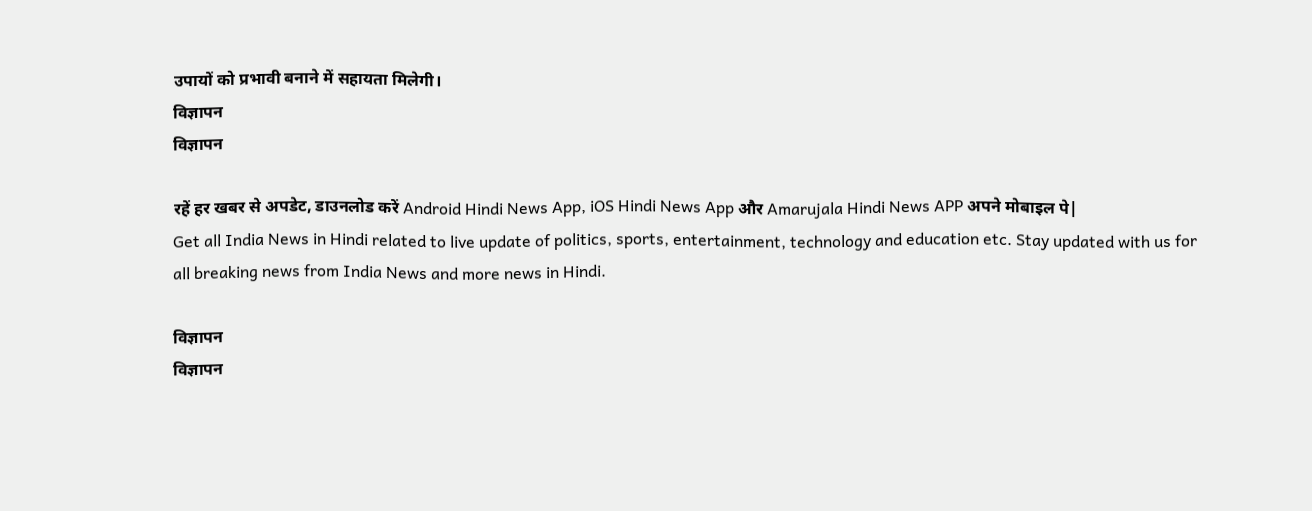उपायों को प्रभावी बनाने में सहायता मिलेगी।
विज्ञापन
विज्ञापन

रहें हर खबर से अपडेट, डाउनलोड करें Android Hindi News App, iOS Hindi News App और Amarujala Hindi News APP अपने मोबाइल पे|
Get all India News in Hindi related to live update of politics, sports, entertainment, technology and education etc. Stay updated with us for all breaking news from India News and more news in Hindi.

विज्ञापन
विज्ञापन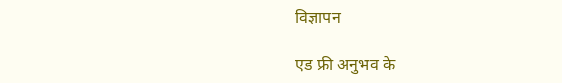विज्ञापन

एड फ्री अनुभव के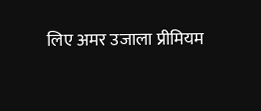लिए अमर उजाला प्रीमियम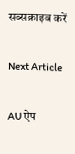सब्सक्राइब करें

Next Article

AU ऐप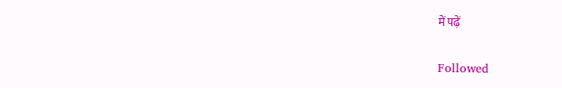में पढ़ें

Followed